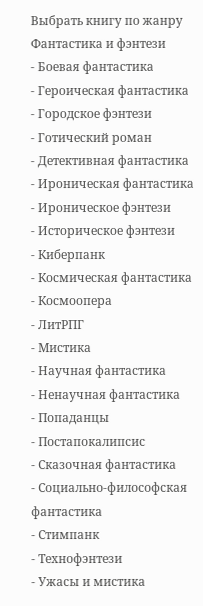Выбрать книгу по жанру
Фантастика и фэнтези
- Боевая фантастика
- Героическая фантастика
- Городское фэнтези
- Готический роман
- Детективная фантастика
- Ироническая фантастика
- Ироническое фэнтези
- Историческое фэнтези
- Киберпанк
- Космическая фантастика
- Космоопера
- ЛитРПГ
- Мистика
- Научная фантастика
- Ненаучная фантастика
- Попаданцы
- Постапокалипсис
- Сказочная фантастика
- Социально-философская фантастика
- Стимпанк
- Технофэнтези
- Ужасы и мистика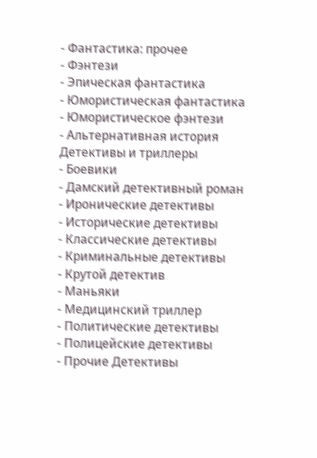- Фантастика: прочее
- Фэнтези
- Эпическая фантастика
- Юмористическая фантастика
- Юмористическое фэнтези
- Альтернативная история
Детективы и триллеры
- Боевики
- Дамский детективный роман
- Иронические детективы
- Исторические детективы
- Классические детективы
- Криминальные детективы
- Крутой детектив
- Маньяки
- Медицинский триллер
- Политические детективы
- Полицейские детективы
- Прочие Детективы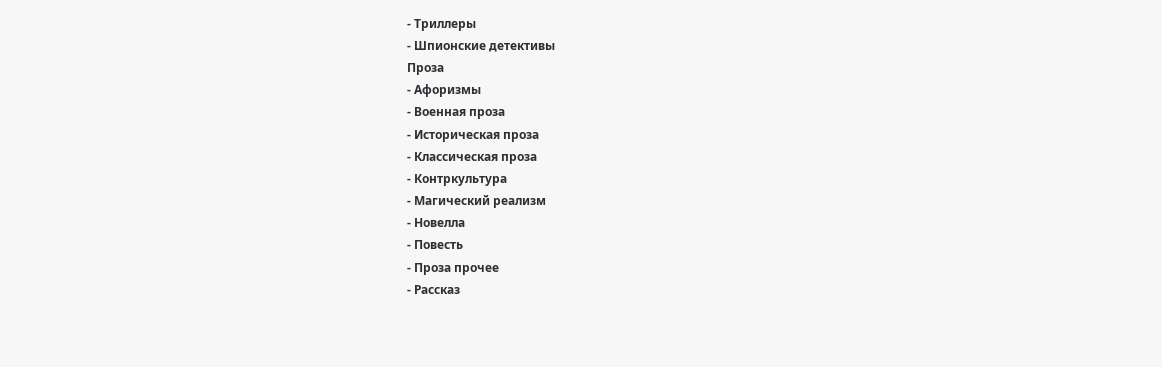- Триллеры
- Шпионские детективы
Проза
- Афоризмы
- Военная проза
- Историческая проза
- Классическая проза
- Контркультура
- Магический реализм
- Новелла
- Повесть
- Проза прочее
- Рассказ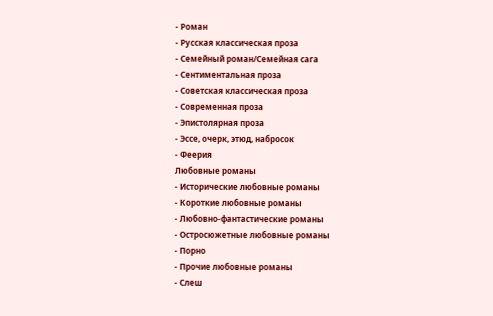- Роман
- Русская классическая проза
- Семейный роман/Семейная сага
- Сентиментальная проза
- Советская классическая проза
- Современная проза
- Эпистолярная проза
- Эссе, очерк, этюд, набросок
- Феерия
Любовные романы
- Исторические любовные романы
- Короткие любовные романы
- Любовно-фантастические романы
- Остросюжетные любовные романы
- Порно
- Прочие любовные романы
- Слеш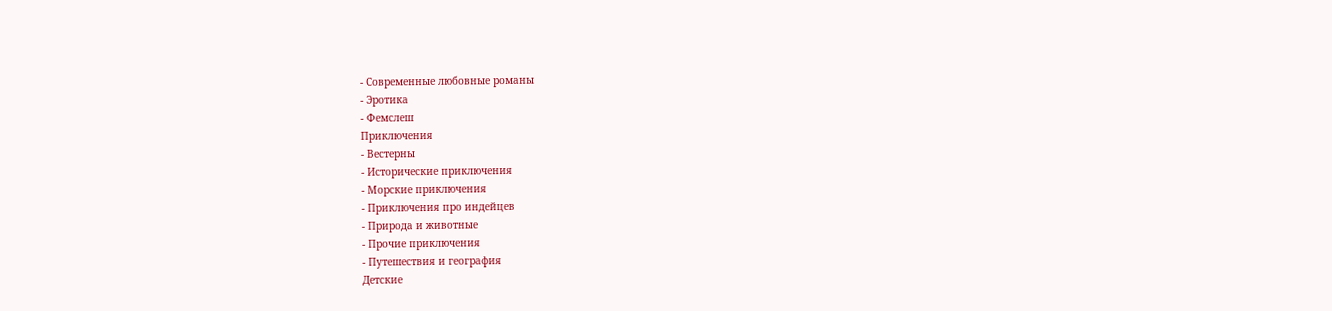- Современные любовные романы
- Эротика
- Фемслеш
Приключения
- Вестерны
- Исторические приключения
- Морские приключения
- Приключения про индейцев
- Природа и животные
- Прочие приключения
- Путешествия и география
Детские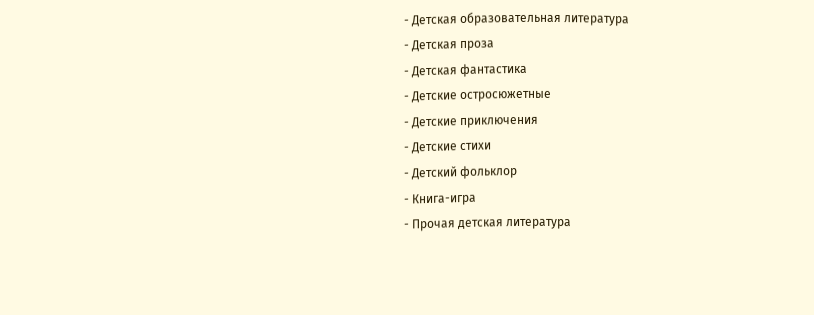- Детская образовательная литература
- Детская проза
- Детская фантастика
- Детские остросюжетные
- Детские приключения
- Детские стихи
- Детский фольклор
- Книга-игра
- Прочая детская литература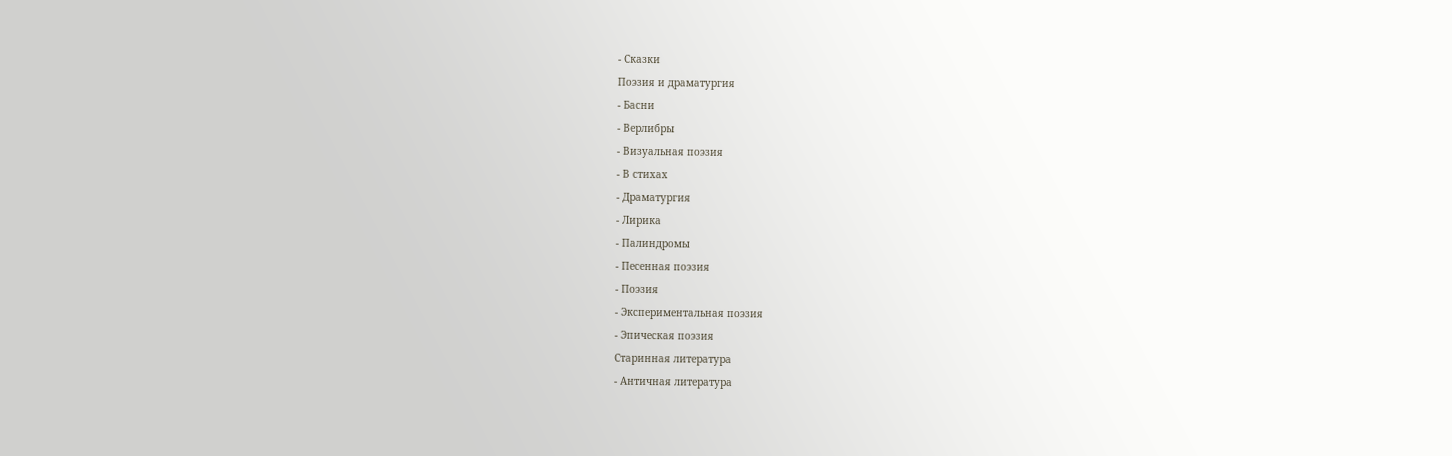- Сказки
Поэзия и драматургия
- Басни
- Верлибры
- Визуальная поэзия
- В стихах
- Драматургия
- Лирика
- Палиндромы
- Песенная поэзия
- Поэзия
- Экспериментальная поэзия
- Эпическая поэзия
Старинная литература
- Античная литература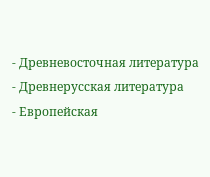- Древневосточная литература
- Древнерусская литература
- Европейская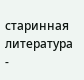старинная литература
-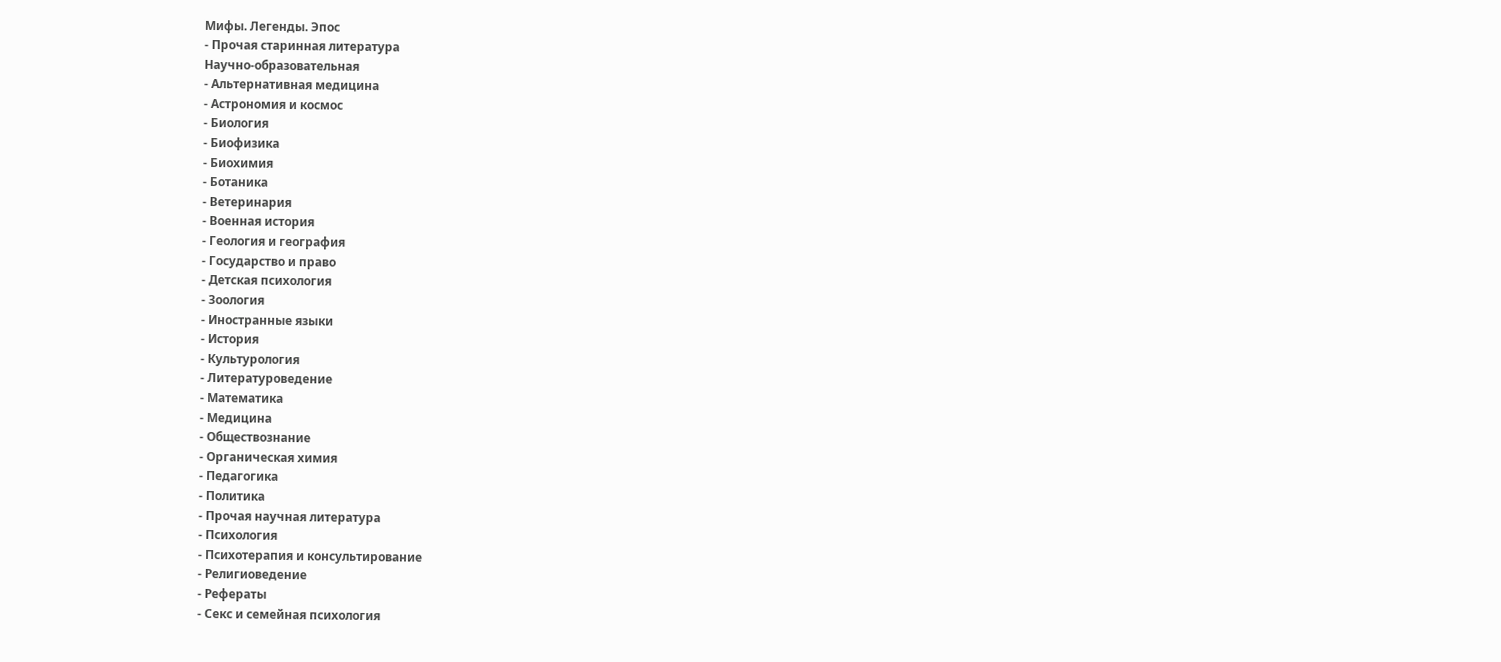Мифы. Легенды. Эпос
- Прочая старинная литература
Научно-образовательная
- Альтернативная медицина
- Астрономия и космос
- Биология
- Биофизика
- Биохимия
- Ботаника
- Ветеринария
- Военная история
- Геология и география
- Государство и право
- Детская психология
- Зоология
- Иностранные языки
- История
- Культурология
- Литературоведение
- Математика
- Медицина
- Обществознание
- Органическая химия
- Педагогика
- Политика
- Прочая научная литература
- Психология
- Психотерапия и консультирование
- Религиоведение
- Рефераты
- Секс и семейная психология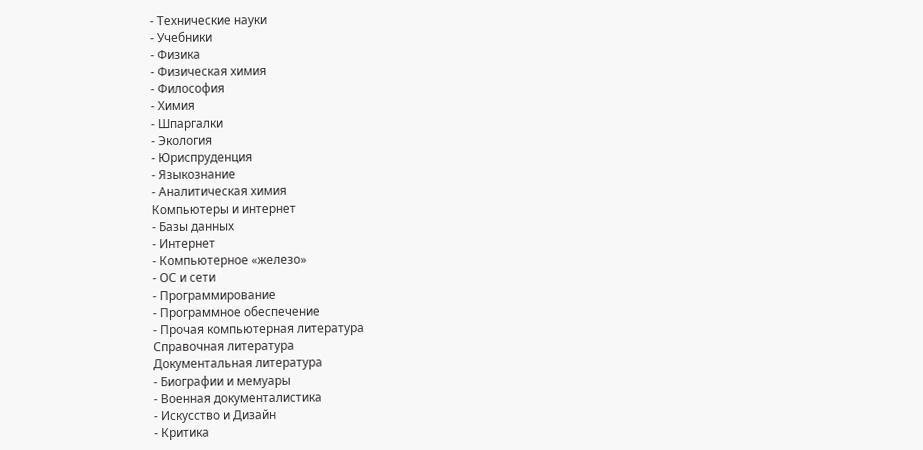- Технические науки
- Учебники
- Физика
- Физическая химия
- Философия
- Химия
- Шпаргалки
- Экология
- Юриспруденция
- Языкознание
- Аналитическая химия
Компьютеры и интернет
- Базы данных
- Интернет
- Компьютерное «железо»
- ОС и сети
- Программирование
- Программное обеспечение
- Прочая компьютерная литература
Справочная литература
Документальная литература
- Биографии и мемуары
- Военная документалистика
- Искусство и Дизайн
- Критика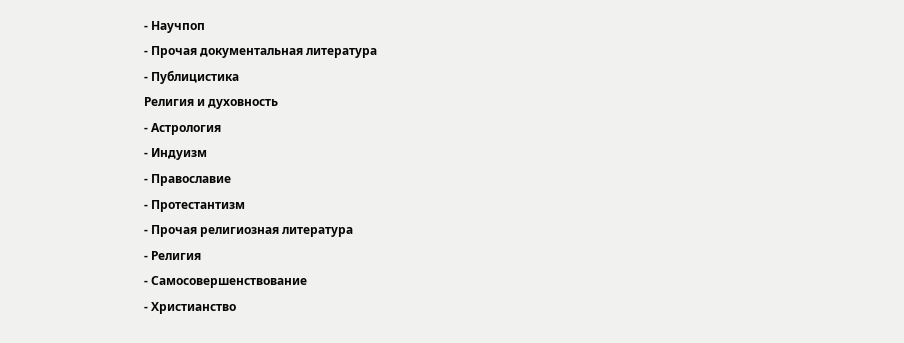- Научпоп
- Прочая документальная литература
- Публицистика
Религия и духовность
- Астрология
- Индуизм
- Православие
- Протестантизм
- Прочая религиозная литература
- Религия
- Самосовершенствование
- Христианство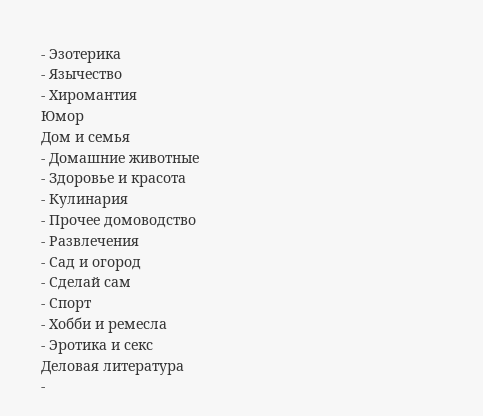- Эзотерика
- Язычество
- Хиромантия
Юмор
Дом и семья
- Домашние животные
- Здоровье и красота
- Кулинария
- Прочее домоводство
- Развлечения
- Сад и огород
- Сделай сам
- Спорт
- Хобби и ремесла
- Эротика и секс
Деловая литература
-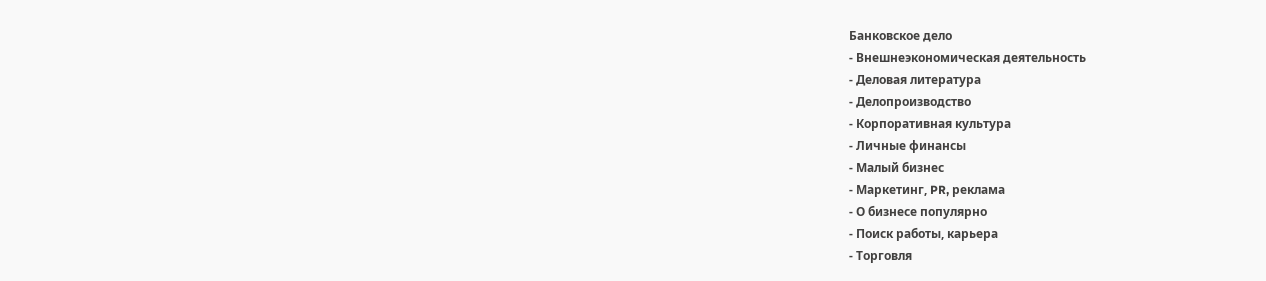Банковское дело
- Внешнеэкономическая деятельность
- Деловая литература
- Делопроизводство
- Корпоративная культура
- Личные финансы
- Малый бизнес
- Маркетинг, PR, реклама
- О бизнесе популярно
- Поиск работы, карьера
- Торговля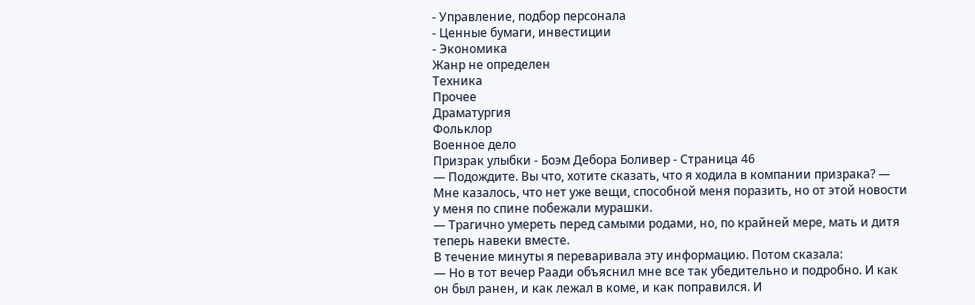- Управление, подбор персонала
- Ценные бумаги, инвестиции
- Экономика
Жанр не определен
Техника
Прочее
Драматургия
Фольклор
Военное дело
Призрак улыбки - Боэм Дебора Боливер - Страница 46
— Подождите. Вы что, хотите сказать, что я ходила в компании призрака? — Мне казалось, что нет уже вещи, способной меня поразить, но от этой новости у меня по спине побежали мурашки.
— Трагично умереть перед самыми родами, но, по крайней мере, мать и дитя теперь навеки вместе.
В течение минуты я переваривала эту информацию. Потом сказала:
— Но в тот вечер Раади объяснил мне все так убедительно и подробно. И как он был ранен, и как лежал в коме, и как поправился. И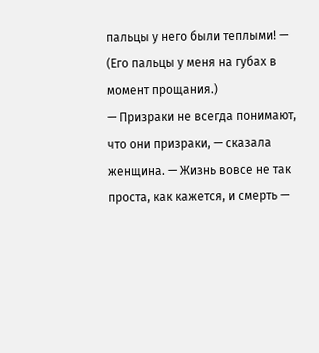пальцы у него были теплыми! — (Его пальцы у меня на губах в момент прощания.)
— Призраки не всегда понимают, что они призраки, — сказала женщина. — Жизнь вовсе не так проста, как кажется, и смерть —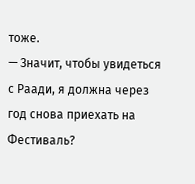тоже.
— Значит, чтобы увидеться с Раади, я должна через год снова приехать на Фестиваль?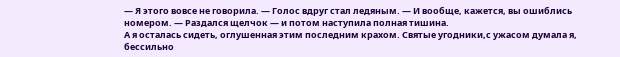— Я этого вовсе не говорила. — Голос вдруг стал ледяным. — И вообще, кажется, вы ошиблись номером. — Раздался щелчок — и потом наступила полная тишина.
А я осталась сидеть, оглушенная этим последним крахом. Святые угодники,с ужасом думала я, бессильно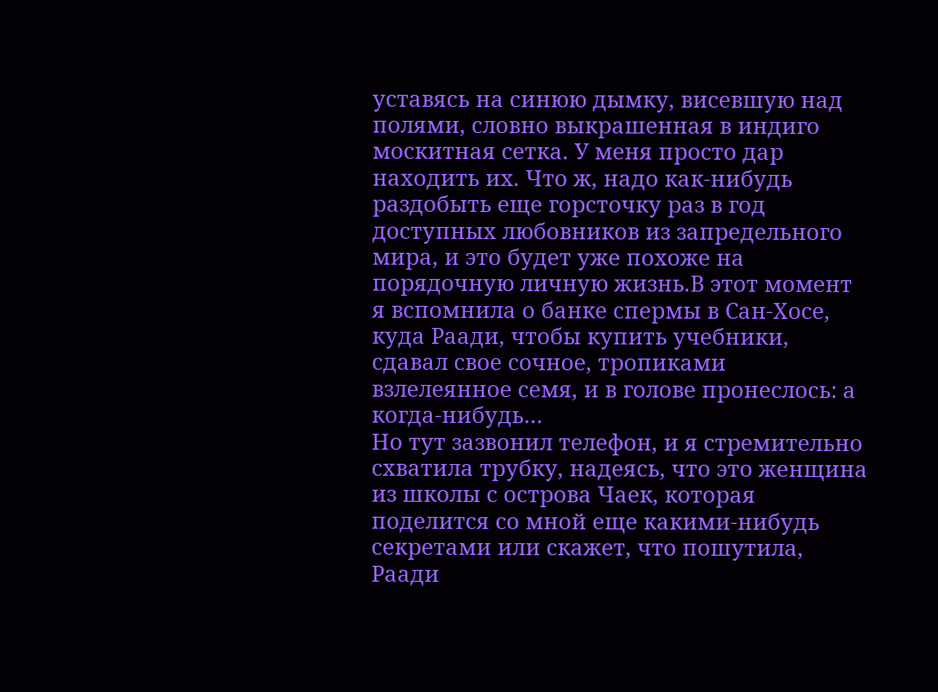уставясь на синюю дымку, висевшую над полями, словно выкрашенная в индиго москитная сетка. У меня просто дар находить их. Что ж, надо как-нибудь раздобыть еще горсточку раз в год доступных любовников из запредельного мира, и это будет уже похоже на порядочную личную жизнь.В этот момент я вспомнила о банке спермы в Сан-Хосе, куда Раади, чтобы купить учебники, сдавал свое сочное, тропиками взлелеянное семя, и в голове пронеслось: а когда-нибудь…
Но тут зазвонил телефон, и я стремительно схватила трубку, надеясь, что это женщина из школы с острова Чаек, которая поделится со мной еще какими-нибудь секретами или скажет, что пошутила, Раади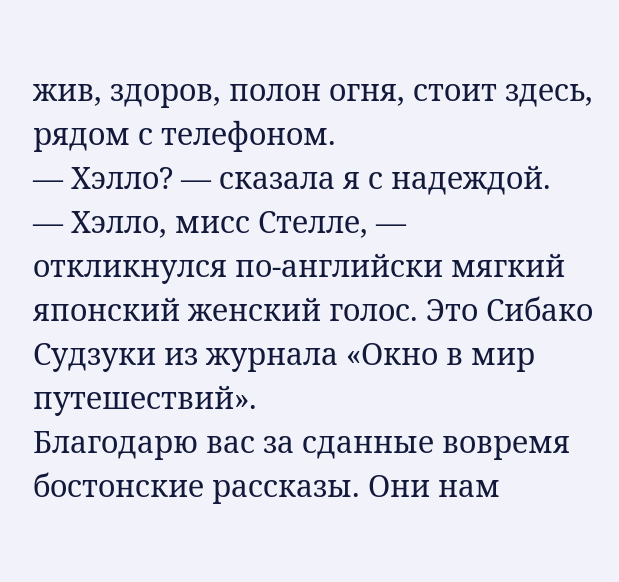жив, здоров, полон огня, стоит здесь, рядом с телефоном.
— Хэлло? — сказала я с надеждой.
— Хэлло, мисс Стелле, — откликнулся по-английски мягкий японский женский голос. Это Сибако Судзуки из журнала «Окно в мир путешествий».
Благодарю вас за сданные вовремя бостонские рассказы. Они нам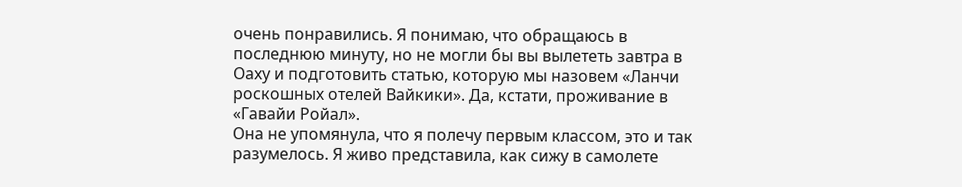очень понравились. Я понимаю, что обращаюсь в последнюю минуту, но не могли бы вы вылететь завтра в Оаху и подготовить статью, которую мы назовем «Ланчи роскошных отелей Вайкики». Да, кстати, проживание в «Гавайи Ройал».
Она не упомянула, что я полечу первым классом, это и так разумелось. Я живо представила, как сижу в самолете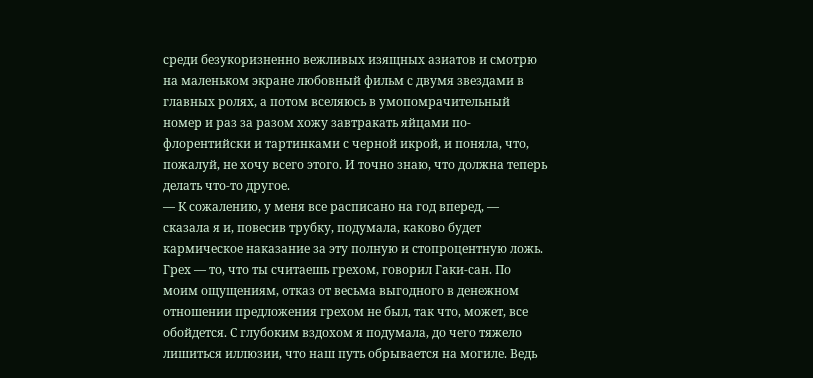среди безукоризненно вежливых изящных азиатов и смотрю на маленьком экране любовный фильм с двумя звездами в главных ролях, а потом вселяюсь в умопомрачительный номер и раз за разом хожу завтракать яйцами по-флорентийски и тартинками с черной икрой, и поняла, что, пожалуй, не хочу всего этого. И точно знаю, что должна теперь делать что-то другое.
— К сожалению, у меня все расписано на год вперед, — сказала я и, повесив трубку, подумала, каково будет кармическое наказание за эту полную и стопроцентную ложь. Грех — то, что ты считаешь грехом, говорил Гаки-сан. По моим ощущениям, отказ от весьма выгодного в денежном отношении предложения грехом не был, так что, может, все обойдется. С глубоким вздохом я подумала, до чего тяжело лишиться иллюзии, что наш путь обрывается на могиле. Ведь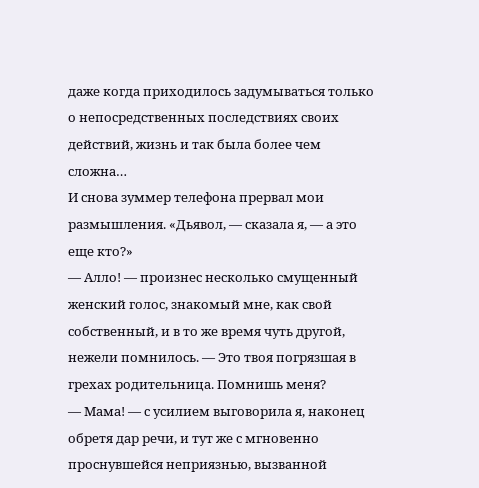даже когда приходилось задумываться только о непосредственных последствиях своих действий, жизнь и так была более чем сложна…
И снова зуммер телефона прервал мои размышления. «Дьявол, — сказала я, — а это еще кто?»
— Алло! — произнес несколько смущенный женский голос, знакомый мне, как свой собственный, и в то же время чуть другой, нежели помнилось. — Это твоя погрязшая в грехах родительница. Помнишь меня?
— Мама! — с усилием выговорила я, наконец обретя дар речи, и тут же с мгновенно проснувшейся неприязнью, вызванной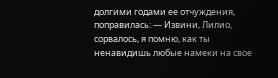долгими годами ее отчуждения, поправилась: — Извини, Лилио, сорвалось, я помню, как ты ненавидишь любые намеки на свое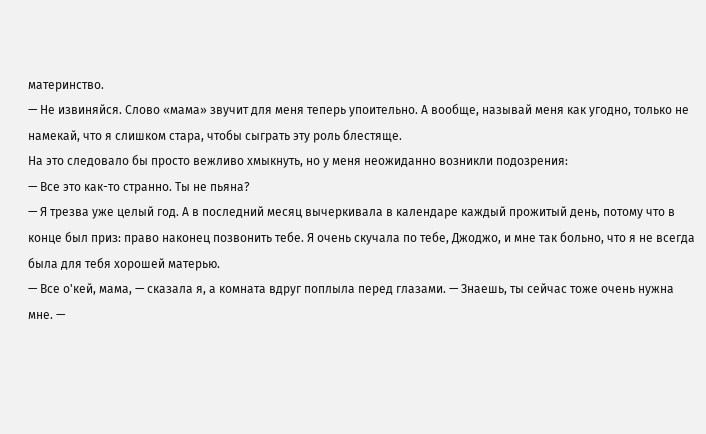материнство.
— Не извиняйся. Слово «мама» звучит для меня теперь упоительно. А вообще, называй меня как угодно, только не намекай, что я слишком стара, чтобы сыграть эту роль блестяще.
На это следовало бы просто вежливо хмыкнуть, но у меня неожиданно возникли подозрения:
— Все это как-то странно. Ты не пьяна?
— Я трезва уже целый год. А в последний месяц вычеркивала в календаре каждый прожитый день, потому что в конце был приз: право наконец позвонить тебе. Я очень скучала по тебе, Джоджо, и мне так больно, что я не всегда была для тебя хорошей матерью.
— Все о'кей, мама, — сказала я, а комната вдруг поплыла перед глазами. — Знаешь, ты сейчас тоже очень нужна мне. —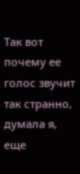Так вот почему ее голос звучит так странно, думала я, еще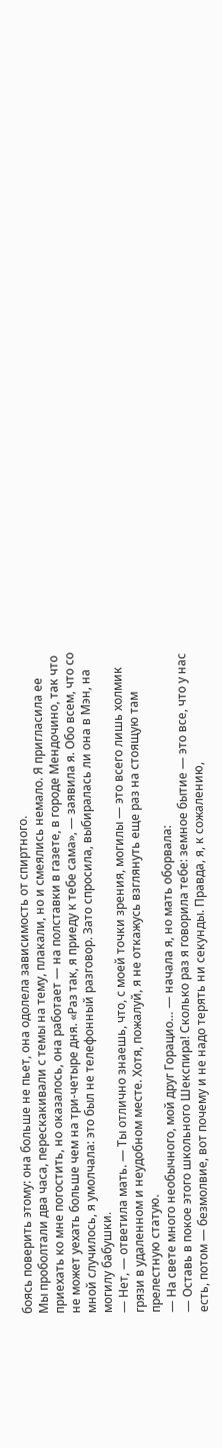боясь поверить этому: она больше не пьет, она одолела зависимость от спиртного.
Мы проболтали два часа, перескакивали с темы на тему, плакали, но и смеялись немало. Я пригласила ее приехать ко мне погостить, но оказалось, она работает — на полставки в газете, в городе Мендочино, так что не может уехать больше чем на три-четыре дня. «Раз так, я приеду к тебе сама», — заявила я. Обо всем, что со мной случилось, я умолчала: это был не телефонный разговор. Зато спросила, выбиралась ли она в Мэн, на могилу бабушки.
— Нет, — ответила мать. — Ты отлично знаешь, что, с моей точки зрения, могилы — это всего лишь холмик грязи в удаленном и неудобном месте. Хотя, пожалуй, я не откажусь взглянуть еще раз на стоящую там прелестную статую.
— На свете много необычного, мой друг Горацио… — начала я, но мать оборвала:
— Оставь в покое этого школьного Шекспира! Сколько раз я говорила тебе: земное бытие — это все, что у нас есть, потом — безмолвие, вот почему и не надо терять ни секунды. Правда, я, к сожалению,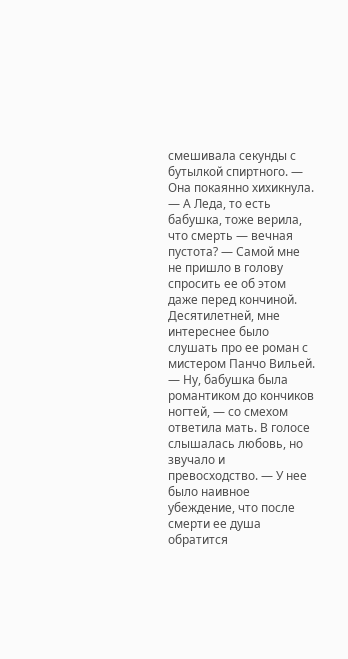смешивала секунды с бутылкой спиртного. — Она покаянно хихикнула.
— А Леда, то есть бабушка, тоже верила, что смерть — вечная пустота? — Самой мне не пришло в голову спросить ее об этом даже перед кончиной. Десятилетней, мне интереснее было слушать про ее роман с мистером Панчо Вильей.
— Ну, бабушка была романтиком до кончиков ногтей, — со смехом ответила мать. В голосе слышалась любовь, но звучало и превосходство. — У нее было наивное убеждение, что после смерти ее душа обратится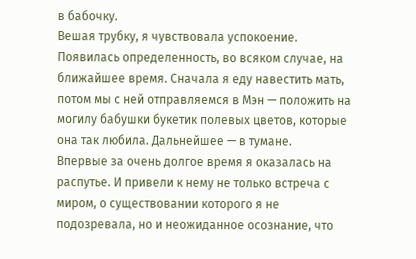в бабочку.
Вешая трубку, я чувствовала успокоение. Появилась определенность, во всяком случае, на ближайшее время. Сначала я еду навестить мать, потом мы с ней отправляемся в Мэн — положить на могилу бабушки букетик полевых цветов, которые она так любила. Дальнейшее — в тумане.
Впервые за очень долгое время я оказалась на распутье. И привели к нему не только встреча с миром, о существовании которого я не подозревала, но и неожиданное осознание, что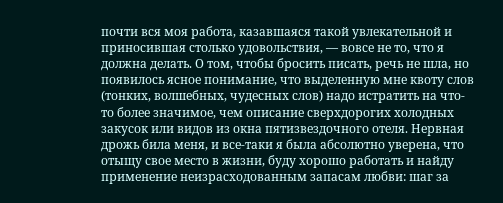почти вся моя работа, казавшаяся такой увлекательной и приносившая столько удовольствия, — вовсе не то, что я должна делать. О том, чтобы бросить писать, речь не шла, но появилось ясное понимание, что выделенную мне квоту слов (тонких, волшебных, чудесных слов) надо истратить на что-то более значимое, чем описание сверхдорогих холодных закусок или видов из окна пятизвездочного отеля. Нервная дрожь била меня, и все-таки я была абсолютно уверена, что отыщу свое место в жизни, буду хорошо работать и найду применение неизрасходованным запасам любви: шаг за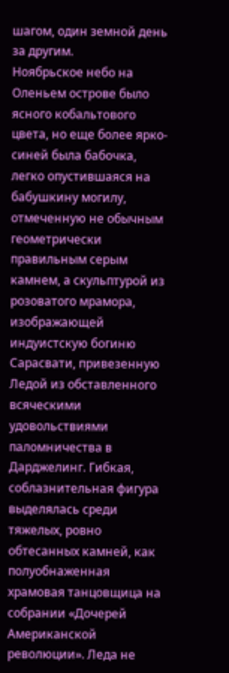шагом, один земной день за другим.
Ноябрьское небо на Оленьем острове было ясного кобальтового цвета, но еще более ярко-синей была бабочка, легко опустившаяся на бабушкину могилу, отмеченную не обычным геометрически правильным серым камнем, а скульптурой из розоватого мрамора, изображающей индуистскую богиню Сарасвати, привезенную Ледой из обставленного всяческими удовольствиями паломничества в Дарджелинг. Гибкая, соблазнительная фигура выделялась среди тяжелых, ровно обтесанных камней, как полуобнаженная храмовая танцовщица на собрании «Дочерей Американской революции». Леда не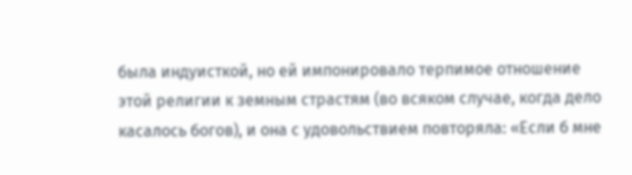была индуисткой, но ей импонировало терпимое отношение этой религии к земным страстям (во всяком случае, когда дело касалось богов), и она с удовольствием повторяла: «Если б мне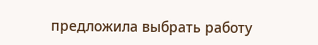предложила выбрать работу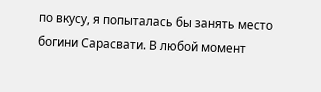по вкусу, я попыталась бы занять место богини Сарасвати. В любой момент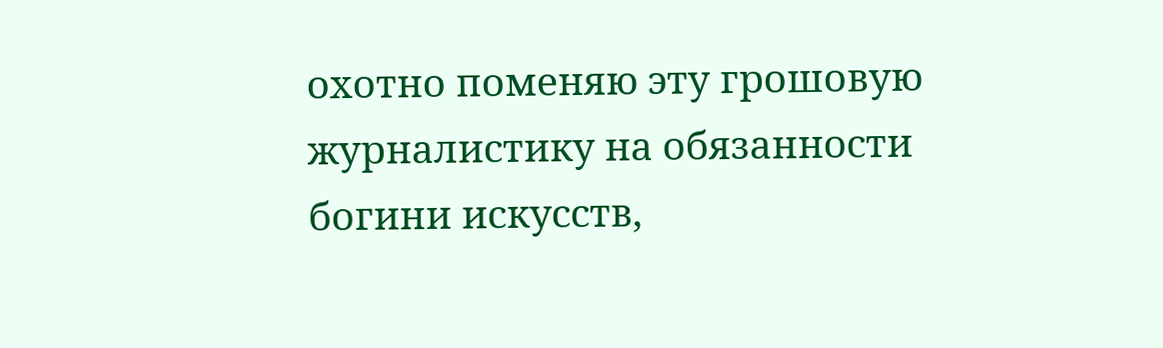охотно поменяю эту грошовую журналистику на обязанности богини искусств,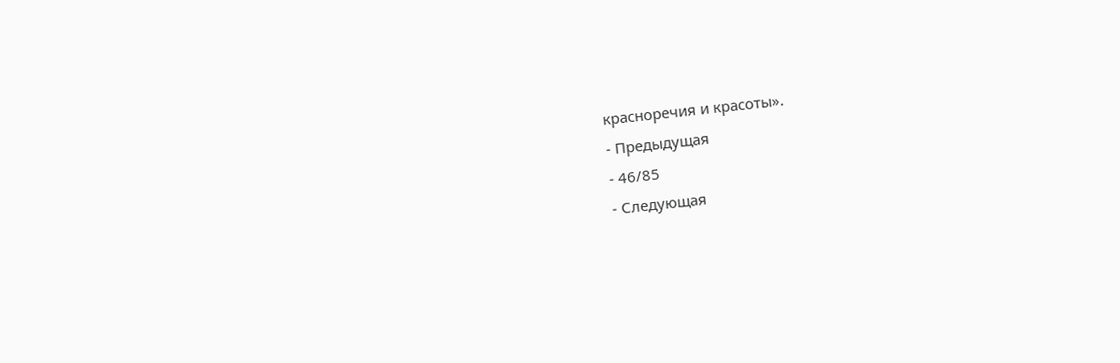красноречия и красоты».
- Предыдущая
- 46/85
- Следующая